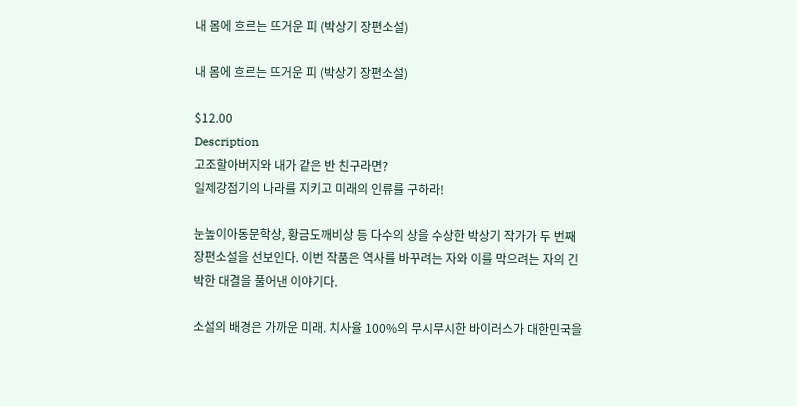내 몸에 흐르는 뜨거운 피 (박상기 장편소설)

내 몸에 흐르는 뜨거운 피 (박상기 장편소설)

$12.00
Description
고조할아버지와 내가 같은 반 친구라면?
일제강점기의 나라를 지키고 미래의 인류를 구하라!

눈높이아동문학상, 황금도깨비상 등 다수의 상을 수상한 박상기 작가가 두 번째 장편소설을 선보인다. 이번 작품은 역사를 바꾸려는 자와 이를 막으려는 자의 긴박한 대결을 풀어낸 이야기다.

소설의 배경은 가까운 미래. 치사율 100%의 무시무시한 바이러스가 대한민국을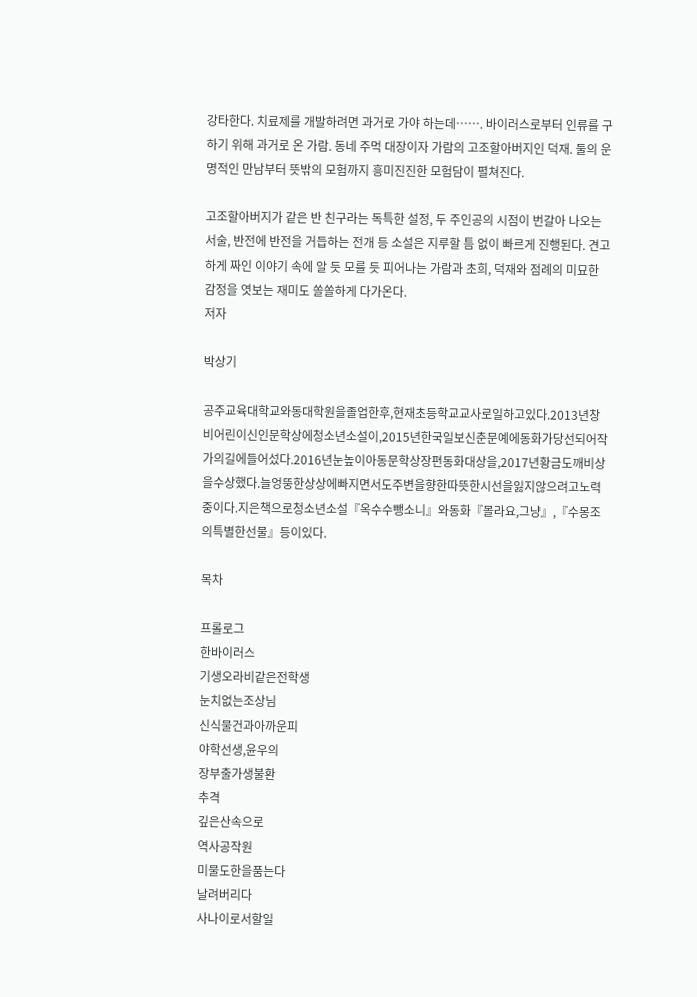강타한다. 치료제를 개발하려면 과거로 가야 하는데……. 바이러스로부터 인류를 구하기 위해 과거로 온 가람. 동네 주먹 대장이자 가람의 고조할아버지인 덕재. 둘의 운명적인 만남부터 뜻밖의 모험까지 흥미진진한 모험담이 펼쳐진다.

고조할아버지가 같은 반 친구라는 독특한 설정, 두 주인공의 시점이 번갈아 나오는 서술, 반전에 반전을 거듭하는 전개 등 소설은 지루할 틈 없이 빠르게 진행된다. 견고하게 짜인 이야기 속에 알 듯 모를 듯 피어나는 가람과 초희, 덕재와 점례의 미묘한 감정을 엿보는 재미도 쏠쏠하게 다가온다.
저자

박상기

공주교육대학교와동대학원을졸업한후,현재초등학교교사로일하고있다.2013년창비어린이신인문학상에청소년소설이,2015년한국일보신춘문예에동화가당선되어작가의길에들어섰다.2016년눈높이아동문학상장편동화대상을,2017년황금도깨비상을수상했다.늘엉뚱한상상에빠지면서도주변을향한따뜻한시선을잃지않으려고노력중이다.지은책으로청소년소설『옥수수뺑소니』와동화『몰라요,그냥』,『수몽조의특별한선물』등이있다.

목차

프롤로그
한바이러스
기생오라비같은전학생
눈치없는조상님
신식물건과아까운피
야학선생,윤우의
장부출가생불환
추격
깊은산속으로
역사공작원
미물도한을품는다
날려버리다
사나이로서할일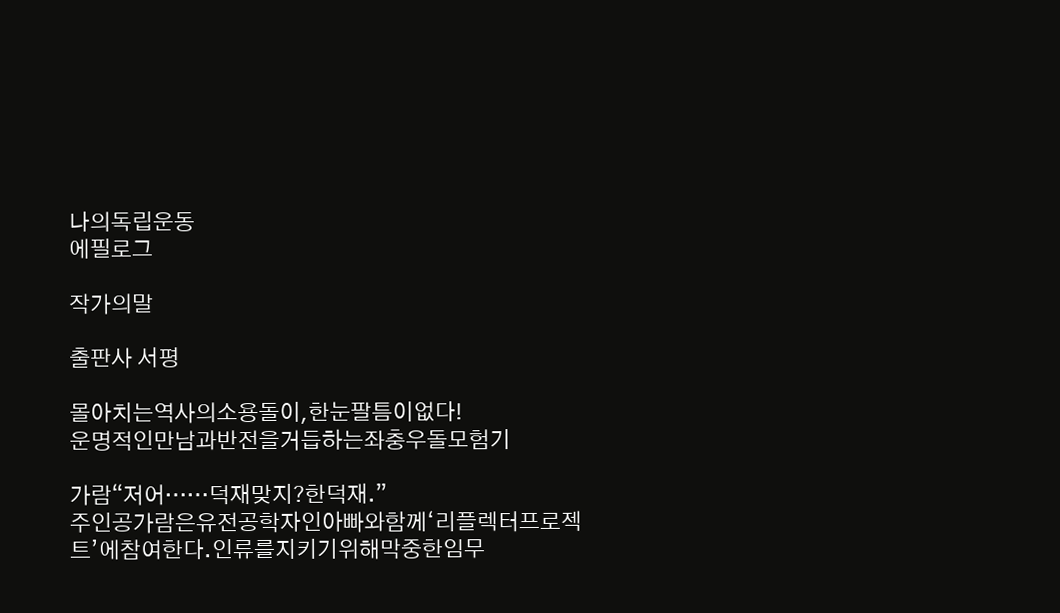나의독립운동
에필로그

작가의말

출판사 서평

몰아치는역사의소용돌이,한눈팔틈이없다!
운명적인만남과반전을거듭하는좌충우돌모험기

가람“저어……덕재맞지?한덕재.”
주인공가람은유전공학자인아빠와함께‘리플렉터프로젝트’에참여한다.인류를지키기위해막중한임무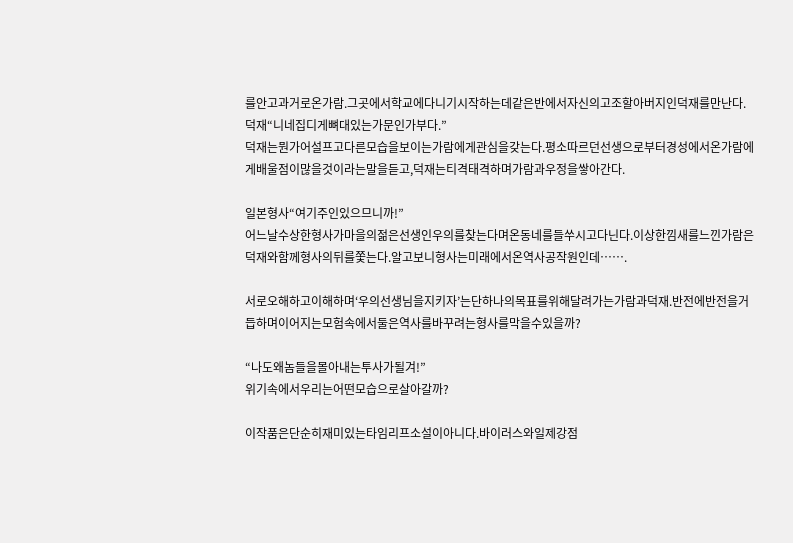를안고과거로온가람.그곳에서학교에다니기시작하는데같은반에서자신의고조할아버지인덕재를만난다.
덕재“니네집디게뼈대있는가문인가부다.”
덕재는뭔가어설프고다른모습을보이는가람에게관심을갖는다.평소따르던선생으로부터경성에서온가람에게배울점이많을것이라는말을듣고,덕재는티격태격하며가람과우정을쌓아간다.

일본형사“여기주인있으므니까!”
어느날수상한형사가마을의젊은선생인우의를찾는다며온동네를들쑤시고다닌다.이상한낌새를느낀가람은덕재와함께형사의뒤를쫓는다.알고보니형사는미래에서온역사공작원인데…….

서로오해하고이해하며‘우의선생님을지키자’는단하나의목표를위해달려가는가람과덕재.반전에반전을거듭하며이어지는모험속에서둘은역사를바꾸려는형사를막을수있을까?

“나도왜놈들을몰아내는투사가될겨!”
위기속에서우리는어떤모습으로살아갈까?

이작품은단순히재미있는타임리프소설이아니다.바이러스와일제강점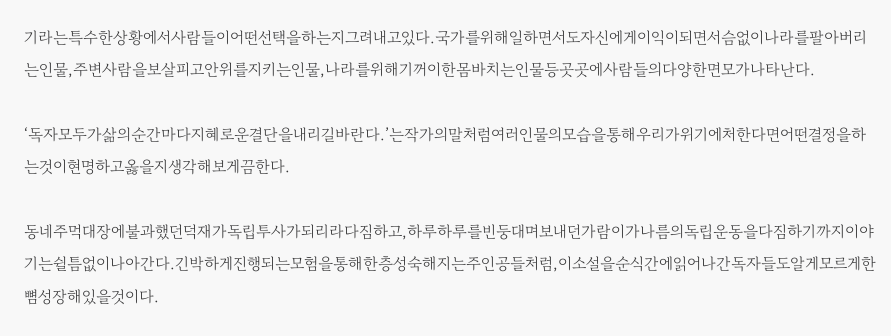기라는특수한상황에서사람들이어떤선택을하는지그려내고있다.국가를위해일하면서도자신에게이익이되면서슴없이나라를팔아버리는인물,주변사람을보살피고안위를지키는인물,나라를위해기꺼이한몸바치는인물등곳곳에사람들의다양한면모가나타난다.

‘독자모두가삶의순간마다지혜로운결단을내리길바란다.’는작가의말처럼여러인물의모습을통해우리가위기에처한다면어떤결정을하는것이현명하고옳을지생각해보게끔한다.

동네주먹대장에불과했던덕재가독립투사가되리라다짐하고,하루하루를빈둥대며보내던가람이가나름의독립운동을다짐하기까지이야기는쉴틈없이나아간다.긴박하게진행되는모험을통해한층성숙해지는주인공들처럼,이소설을순식간에읽어나간독자들도알게모르게한뼘성장해있을것이다.